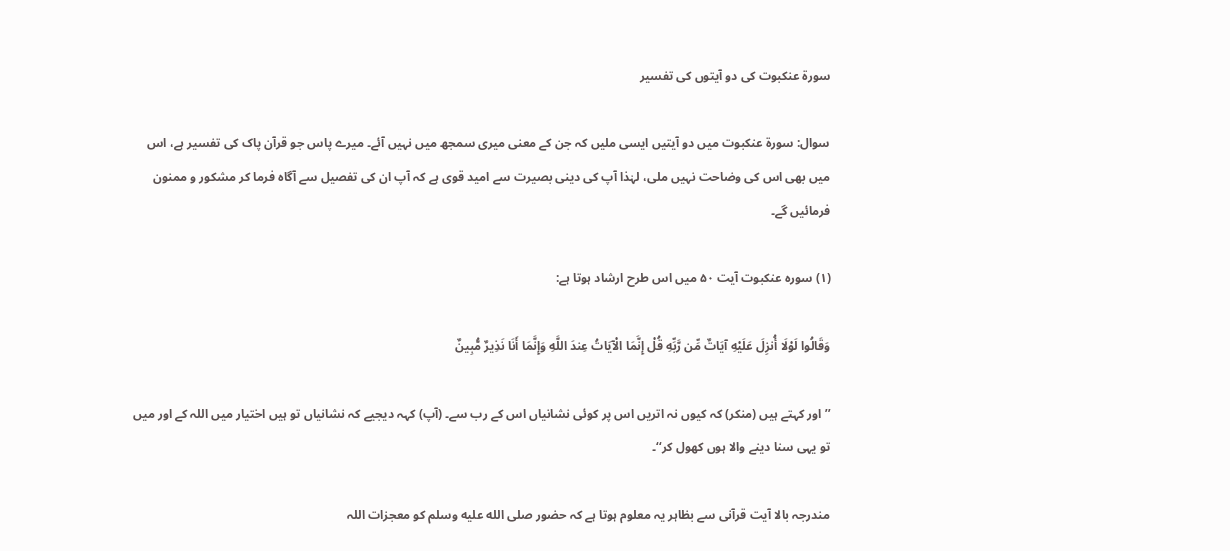سورۃ عنکبوت کی دو آیتوں کی تفسیر

سوال: سورۃ عنکبوت میں دو آیتیں ایسی ملیں کہ جن کے معنی میری سمجھ میں نہیں آئے۔ میرے پاس جو قرآن پاک کی تفسیر ہے، اس میں بھی اس کی وضاحت نہیں ملی، لہٰذا آپ کی دینی بصیرت سے امید قوی ہے کہ آپ ان کی تفصیل سے آگاہ فرما کر مشکور و ممنون فرمائیں گے۔

(۱) سورہ عنکبوت آیت ۵۰ میں اس طرح ارشاد ہوتا ہے:

وَقَالُوا لَوْلَا أُنزِلَ عَلَيْهِ آيَاتٌ مِّن رَّبِّهِ قُلْ إِنَّمَا الْآيَاتُ عِندَ اللَّهِ وَإِنَّمَا أَنَا نَذِيرٌ مُّبِينٌ

’’ اور کہتے ہیں (منکر) کہ کیوں نہ اتریں اس پر کوئی نشانیاں اس کے رب سے۔ (آپ) کہہ دیجیے کہ نشانیاں تو ہیں اختیار میں اللہ کے اور میں تو یہی سنا دینے والا ہوں کھول کر‘‘۔

مندرجہ بالا آیت قرآنی سے بظاہر یہ معلوم ہوتا ہے کہ حضور صلى الله عليه وسلم کو معجزات اللہ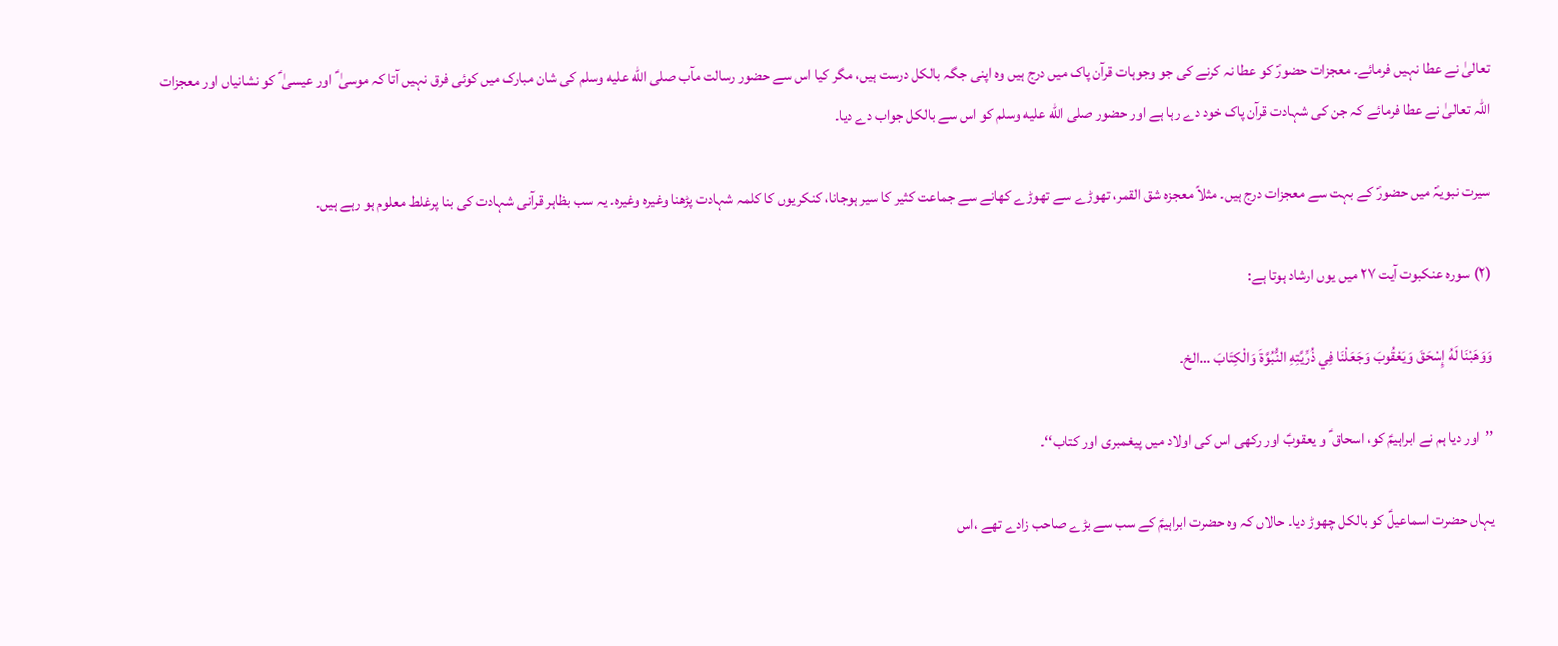تعالیٰ نے عطا نہیں فرمائے۔ معجزات حضورؐ کو عطا نہ کرنے کی جو وجوہات قرآن پاک میں درج ہیں وہ اپنی جگہ بالکل درست ہیں، مگر کیا اس سے حضور رسالت مآب صلى الله عليه وسلم کی شان مبارک میں کوئی فرق نہیں آتا کہ موسیٰ ؑ اور عیسیٰ ؑ کو نشانیاں اور معجزات اللہ تعالیٰ نے عطا فرمائے کہ جن کی شہادت قرآن پاک خود دے رہا ہے اور حضور صلى الله عليه وسلم کو اس سے بالکل جواب دے دیا۔

سیرت نبویہؐ میں حضورؐ کے بہت سے معجزات درج ہیں۔ مثلاً معجزہ شق القمر، تھوڑے سے تھوڑے کھانے سے جماعت کثیر کا سیر ہوجانا، کنکریوں کا کلمہ شہادت پڑھنا وغیرہ وغیرہ۔ یہ سب بظاہر قرآنی شہادت کی بنا پرغلط معلوم ہو رہے ہیں۔

(۲) سورہ عنکبوت آیت ۲۷ میں یوں ارشاد ہوتا ہے:

وَوَهَبْنَا لَهُ إِسْحَقَ وَيَعْقُوبَ وَجَعَلْنَا فِي ذُرِّيَّتِهِ النُّبُوَّةَ وَالْكِتَابَ …الخ۔

’’اور دیا ہم نے ابراہیمؑ کو، اسحاق ؑ و یعقوبؑ اور رکھی اس کی اولاد میں پیغمبری اور کتاب‘‘۔

یہاں حضرت اسماعیلؑ کو بالکل چھوڑ دیا۔ حالاں کہ وہ حضرت ابراہیمؑ کے سب سے بڑے صاحب زادے تھے ،اس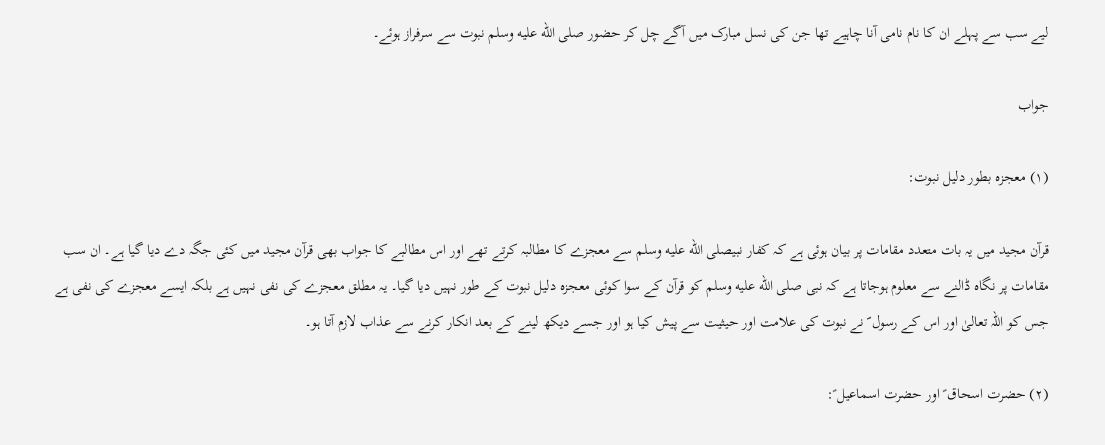لیے سب سے پہلے ان کا نام نامی آنا چاہیے تھا جن کی نسل مبارک میں آگے چل کر حضور صلى الله عليه وسلم نبوت سے سرفراز ہوئے۔

جواب

(۱) معجزہ بطور دلیل نبوت:

قرآن مجید میں یہ بات متعدد مقامات پر بیان ہوئی ہے کہ کفار نبیصلى الله عليه وسلم سے معجزے کا مطالبہ کرتے تھے اور اس مطالبے کا جواب بھی قرآن مجید میں کئی جگہ دے دیا گیا ہے۔ ان سب مقامات پر نگاہ ڈالنے سے معلوم ہوجاتا ہے کہ نبی صلى الله عليه وسلم کو قرآن کے سوا کوئی معجزہ دلیل نبوت کے طور نہیں دیا گیا۔ یہ مطلق معجزے کی نفی نہیں ہے بلکہ ایسے معجزے کی نفی ہے جس کو اللہ تعالیٰ اور اس کے رسول ؐ نے نبوت کی علامت اور حیثیت سے پیش کیا ہو اور جسے دیکھ لینے کے بعد انکار کرنے سے عذاب لازم آتا ہو۔

(۲) حضرت اسحاق ؑ اور حضرت اسماعیل ؑ: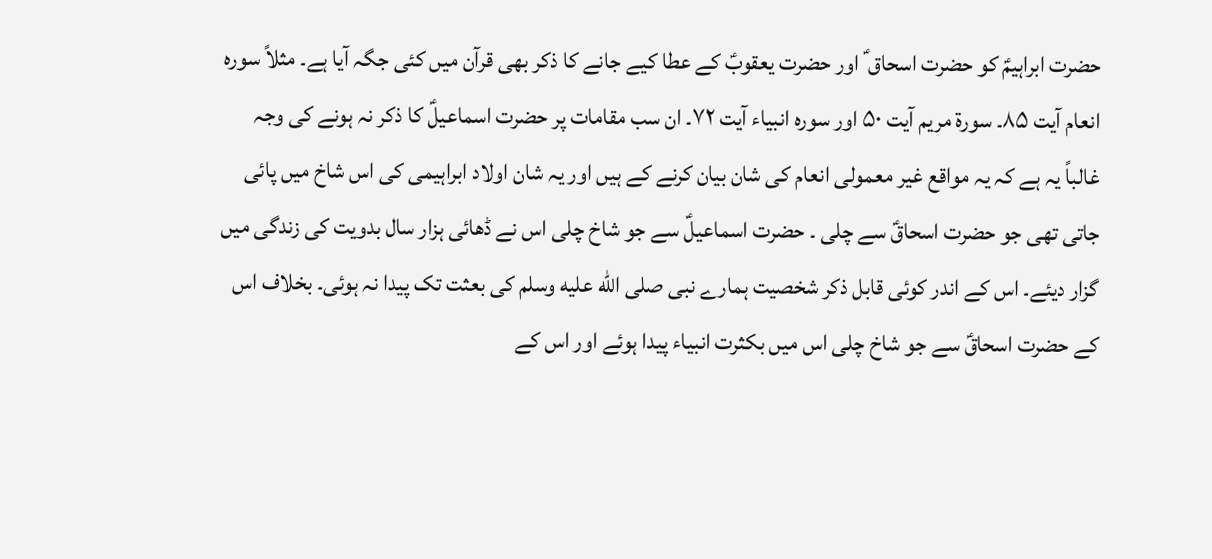حضرت ابراہیمؑ کو حضرت اسحاق ؑ اور حضرت یعقوبؑ کے عطا کیے جانے کا ذکر بھی قرآن میں کئی جگہ آیا ہے۔ مثلاً سورہ انعام آیت ۸۵۔ سورۃ مریم آیت ۵۰ اور سورہ انبیاء آیت ۷۲۔ ان سب مقامات پر حضرت اسماعیلؑ کا ذکر نہ ہونے کی وجہ غالباً یہ ہے کہ یہ مواقع غیر معمولی انعام کی شان بیان کرنے کے ہیں اور یہ شان اولاد ابراہیمی کی اس شاخ میں پائی جاتی تھی جو حضرت اسحاقؑ سے چلی ۔ حضرت اسماعیلؑ سے جو شاخ چلی اس نے ڈھائی ہزار سال بدویت کی زندگی میں گزار دیئے۔ اس کے اندر کوئی قابل ذکر شخصیت ہمارے نبی صلى الله عليه وسلم کی بعثت تک پیدا نہ ہوئی۔ بخلاف اس کے حضرت اسحاقؑ سے جو شاخ چلی اس میں بکثرت انبیاء پیدا ہوئے اور اس کے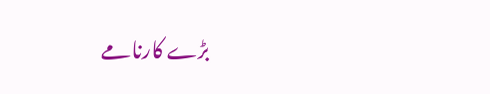بڑے کارنامے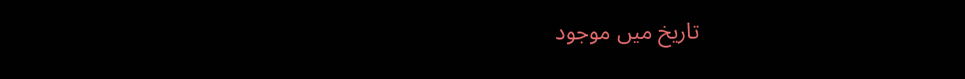تاریخ میں موجود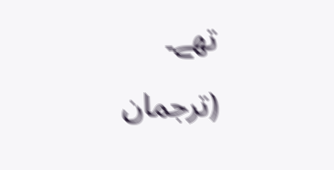تھے۔

(ترجمان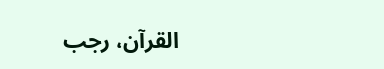القرآن، رجب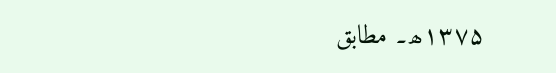۱۳۷۵ھ۔ مطابق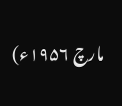مارچ ۱۹۵۶ء)